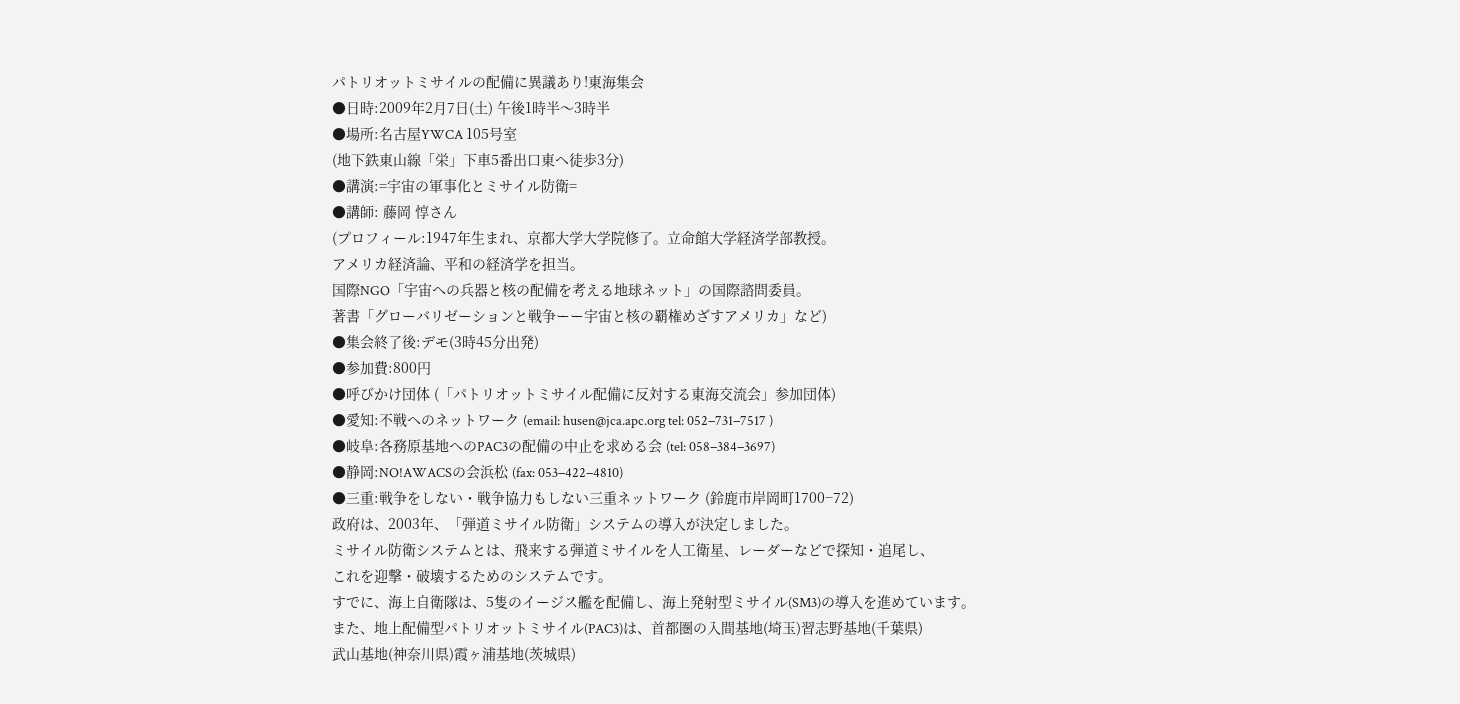パトリオットミサイルの配備に異議あり!東海集会
●日時:2009年2月7日(土) 午後1時半〜3時半
●場所:名古屋YWCA 105号室
(地下鉄東山線「栄」下車5番出口東へ徒歩3分)
●講演:=宇宙の軍事化とミサイル防衛=
●講師: 藤岡 惇さん
(プロフィール:1947年生まれ、京都大学大学院修了。立命館大学経済学部教授。
アメリカ経済論、平和の経済学を担当。
国際NGO「宇宙への兵器と核の配備を考える地球ネット」の国際諮問委員。
著書「グローバリゼーションと戦争ーー宇宙と核の覇権めざすアメリカ」など)
●集会終了後:デモ(3時45分出発)
●参加費:800円
●呼びかけ団体 (「パトリオットミサイル配備に反対する東海交流会」参加団体)
●愛知:不戦へのネットワーク (email: husen@jca.apc.org tel: 052−731−7517 )
●岐阜:各務原基地へのPAC3の配備の中止を求める会 (tel: 058−384−3697)
●静岡:NO!AWACSの会浜松 (fax: 053−422−4810)
●三重:戦争をしない・戦争協力もしない三重ネットワーク (鈴鹿市岸岡町1700−72)
政府は、2003年、「弾道ミサイル防衛」システムの導入が決定しました。
ミサイル防衛システムとは、飛来する弾道ミサイルを人工衛星、レーダーなどで探知・追尾し、
これを迎撃・破壊するためのシステムです。
すでに、海上自衛隊は、5隻のイージス艦を配備し、海上発射型ミサイル(SM3)の導入を進めています。
また、地上配備型パトリオットミサイル(PAC3)は、首都圏の入間基地(埼玉)習志野基地(千葉県)
武山基地(神奈川県)霞ヶ浦基地(茨城県)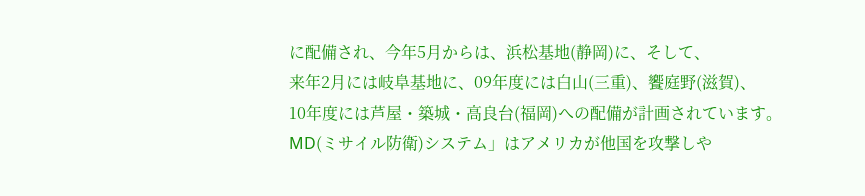に配備され、今年5月からは、浜松基地(静岡)に、そして、
来年2月には岐阜基地に、09年度には白山(三重)、饗庭野(滋賀)、
10年度には芦屋・築城・高良台(福岡)への配備が計画されています。
MD(ミサイル防衛)システム」はアメリカが他国を攻撃しや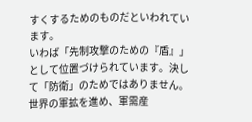すくするためのものだといわれています。
いわば「先制攻撃のための『盾』」として位置づけられています。決して「防衛」のためではありません。
世界の軍拡を進め、軍需産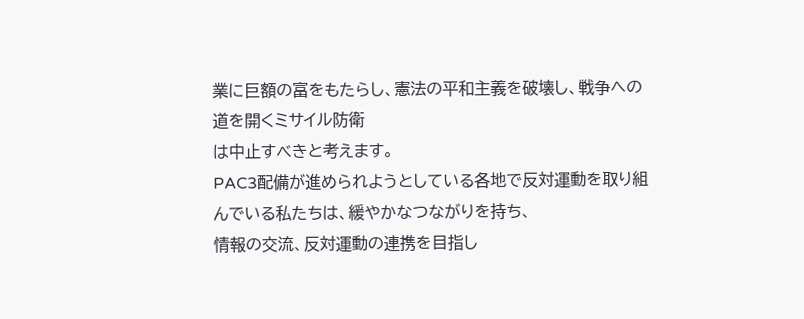業に巨額の富をもたらし、憲法の平和主義を破壊し、戦争への道を開くミサイル防衛
は中止すべきと考えます。
PAC3配備が進められようとしている各地で反対運動を取り組んでいる私たちは、緩やかなつながりを持ち、
情報の交流、反対運動の連携を目指し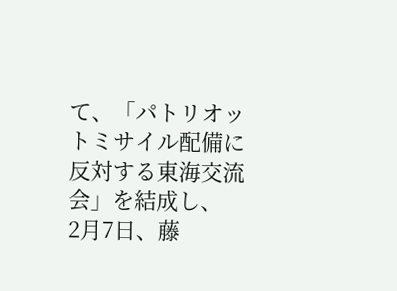て、「パトリオットミサイル配備に反対する東海交流会」を結成し、
2月7日、藤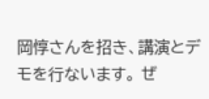岡惇さんを招き、講演とデモを行ないます。 ぜ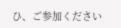ひ、ご参加ください